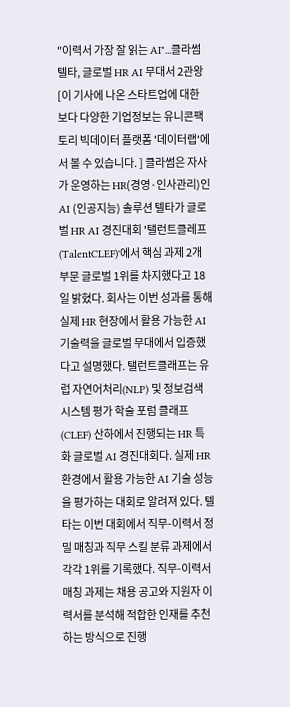"이력서 가장 잘 읽는 AI"...클라썸 텔타, 글로벌 HR AI 무대서 2관왕
[이 기사에 나온 스타트업에 대한 보다 다양한 기업정보는 유니콘팩토리 빅데이터 플랫폼 '데이터랩'에서 볼 수 있습니다. ] 클라썸은 자사가 운영하는 HR(경영·인사관리)인 AI (인공지능) 솔루션 텔타가 글로벌 HR AI 경진대회 '탤런트클레프(TalentCLEF)'에서 핵심 과제 2개 부문 글로벌 1위를 차지했다고 18일 밝혔다. 회사는 이번 성과를 통해 실제 HR 현장에서 활용 가능한 AI 기술력을 글로벌 무대에서 입증했다고 설명했다. 탤런트클래프는 유럽 자연어처리(NLP) 및 정보검색 시스템 평가 학술 포럼 클래프(CLEF) 산하에서 진행되는 HR 특화 글로벌 AI 경진대회다. 실제 HR 환경에서 활용 가능한 AI 기술 성능을 평가하는 대회로 알려져 있다. 텔타는 이번 대회에서 직무-이력서 정밀 매칭과 직무 스킬 분류 과제에서 각각 1위를 기록했다. 직무-이력서 매칭 과제는 채용 공고와 지원자 이력서를 분석해 적합한 인재를 추천하는 방식으로 진행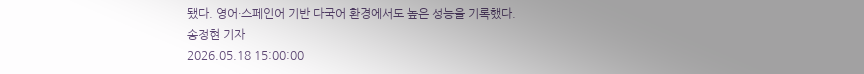됐다. 영어·스페인어 기반 다국어 환경에서도 높은 성능을 기록했다.
송정현 기자
2026.05.18 15:00:00